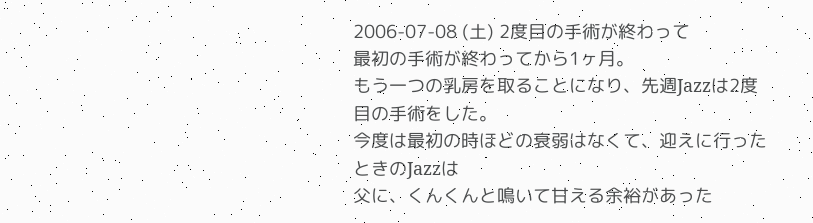2006-07-08 (土) 2度目の手術が終わって
最初の手術が終わってから1ヶ月。
もう一つの乳房を取ることになり、先週Jazzは2度目の手術をした。
今度は最初の時ほどの衰弱はなくて、迎えに行ったときのJazzは
父に、くんくんと鳴いて甘える余裕があった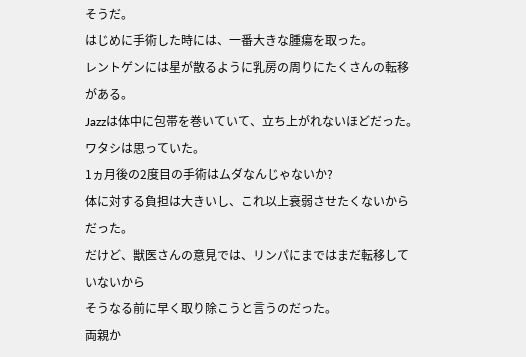そうだ。
はじめに手術した時には、一番大きな腫瘍を取った。
レントゲンには星が散るように乳房の周りにたくさんの転移がある。
Jazzは体中に包帯を巻いていて、立ち上がれないほどだった。
ワタシは思っていた。
1ヵ月後の2度目の手術はムダなんじゃないか?
体に対する負担は大きいし、これ以上衰弱させたくないからだった。
だけど、獣医さんの意見では、リンパにまではまだ転移していないから
そうなる前に早く取り除こうと言うのだった。
両親か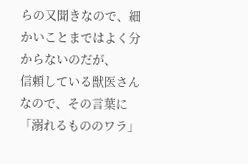らの又聞きなので、細かいことまではよく分からないのだが、
信頼している獣医さんなので、その言葉に「溺れるもののワラ」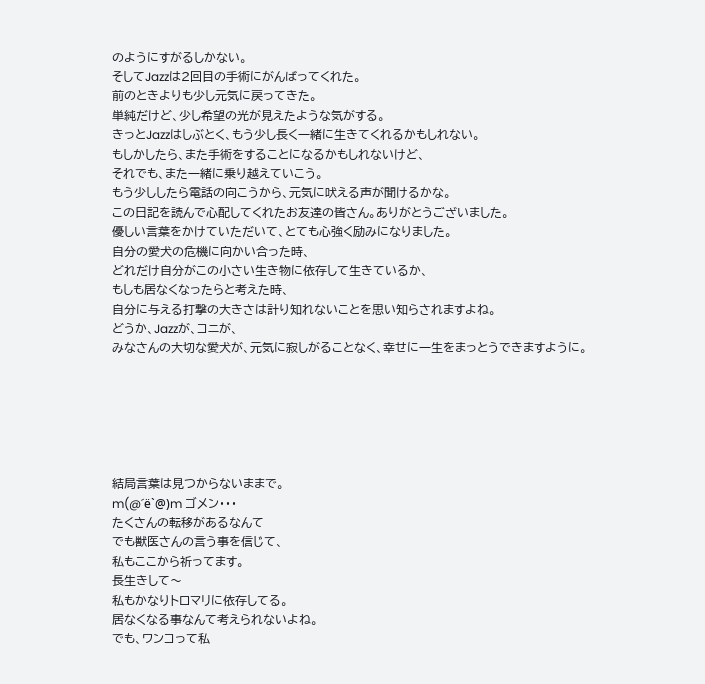のようにすがるしかない。
そしてJazzは2回目の手術にがんばってくれた。
前のときよりも少し元気に戻ってきた。
単純だけど、少し希望の光が見えたような気がする。
きっとJazzはしぶとく、もう少し長く一緒に生きてくれるかもしれない。
もしかしたら、また手術をすることになるかもしれないけど、
それでも、また一緒に乗り越えていこう。
もう少ししたら電話の向こうから、元気に吠える声が聞けるかな。
この日記を読んで心配してくれたお友達の皆さん。ありがとうございました。
優しい言葉をかけていただいて、とても心強く励みになりました。
自分の愛犬の危機に向かい合った時、
どれだけ自分がこの小さい生き物に依存して生きているか、
もしも居なくなったらと考えた時、
自分に与える打撃の大きさは計り知れないことを思い知らされますよね。
どうか、Jazzが、コニが、
みなさんの大切な愛犬が、元気に寂しがることなく、幸せに一生をまっとうできますように。






結局言葉は見つからないままで。
m(@´ё`@)m ゴメン・・・
たくさんの転移があるなんて
でも獣医さんの言う事を信じて、
私もここから祈ってます。
長生きして〜
私もかなりトロマリに依存してる。
居なくなる事なんて考えられないよね。
でも、ワンコって私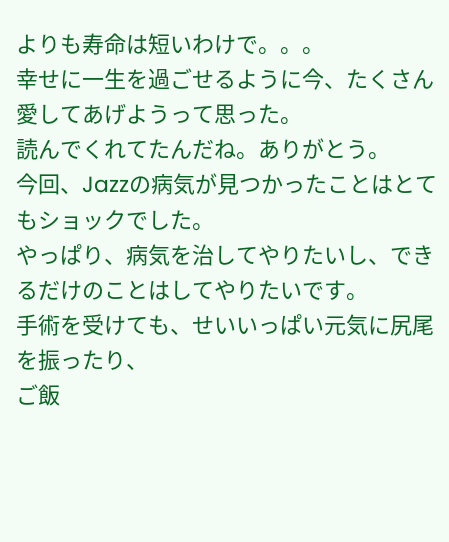よりも寿命は短いわけで。。。
幸せに一生を過ごせるように今、たくさん愛してあげようって思った。
読んでくれてたんだね。ありがとう。
今回、Jazzの病気が見つかったことはとてもショックでした。
やっぱり、病気を治してやりたいし、できるだけのことはしてやりたいです。
手術を受けても、せいいっぱい元気に尻尾を振ったり、
ご飯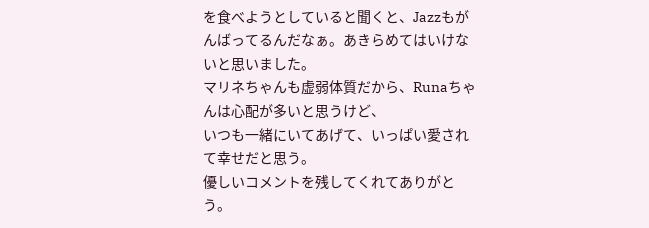を食べようとしていると聞くと、Jazzもがんばってるんだなぁ。あきらめてはいけないと思いました。
マリネちゃんも虚弱体質だから、Runaちゃんは心配が多いと思うけど、
いつも一緒にいてあげて、いっぱい愛されて幸せだと思う。
優しいコメントを残してくれてありがとう。